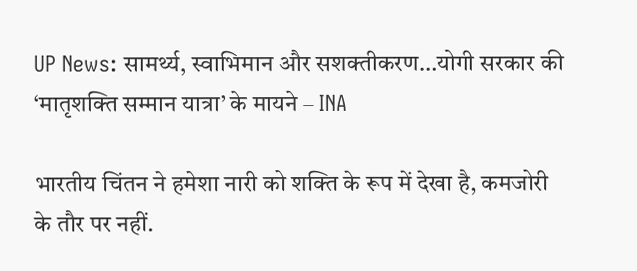UP News: सामर्थ्य, स्वाभिमान और सशक्तीकरण…योगी सरकार की ‘मातृशक्ति सम्मान यात्रा’ के मायने – INA

भारतीय चिंतन ने हमेशा नारी को शक्ति के रूप में देखा है, कमजोरी के तौर पर नहीं.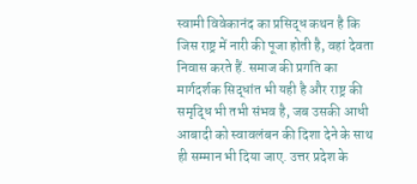स्वामी विवेकानंद का प्रसिद्ध कथन है कि जिस राष्ट्र में नारी की पूजा होती है, वहां देवता निवास करते हैं. समाज की प्रगति का मार्गदर्शक सिद्धांत भी यही है और राष्ट्र की समृद्धि भी तभी संभव है, जब उसकी आधी आबादी को स्वावलंबन की दिशा देने के साथ ही सम्मान भी दिया जाए. उत्तर प्रदेश के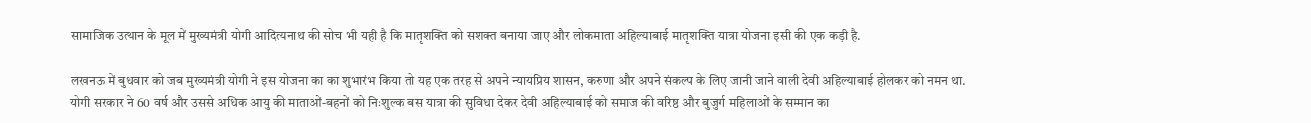सामाजिक उत्थान के मूल में मुख्यमंत्री योगी आदित्यनाथ की सोच भी यही है कि मातृशक्ति को सशक्त बनाया जाए और लोकमाता अहिल्याबाई मातृशक्ति यात्रा योजना इसी की एक कड़ी है.

लखनऊ में बुधवार को जब मुख्यमंत्री योगी ने इस योजना का का शुभारंभ किया तो यह एक तरह से अपने न्यायप्रिय शासन, करुणा और अपने संकल्प के लिए जानी जाने वाली देवी अहिल्याबाई होलकर को नमन था. योगी सरकार ने 60 वर्ष और उससे अधिक आयु की माताओं-बहनों को निःशुल्क बस यात्रा की सुविधा देकर देवी अहिल्याबाई को समाज की वरिष्ठ और बुजुर्ग महिलाओं के सम्मान का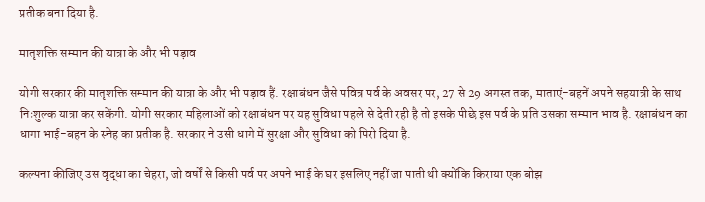प्रतीक बना दिया है.

मातृशक्ति सम्मान की यात्रा के और भी पड़ाव

योगी सरकार की मातृशक्ति सम्मान की यात्रा के और भी पड़ाव हैं. रक्षाबंधन जैसे पवित्र पर्व के अवसर पर, 27 से 29 अगस्त तक, माताएं-बहनें अपने सहयात्री के साथ निःशुल्क यात्रा कर सकेंगी. योगी सरकार महिलाओं को रक्षाबंधन पर यह सुविधा पहले से देती रही है तो इसके पीछे इस पर्व के प्रति उसका सम्मान भाव है. रक्षाबंधन का धागा भाई-बहन के स्नेह का प्रतीक है. सरकार ने उसी धागे में सुरक्षा और सुविधा को पिरो दिया है.

कल्पना कीजिए उस वृद्धा का चेहरा, जो वर्षों से किसी पर्व पर अपने भाई के घर इसलिए नहीं जा पाती थी क्योंकि किराया एक बोझ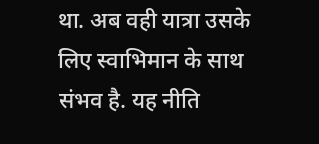था. अब वही यात्रा उसके लिए स्वाभिमान के साथ संभव है. यह नीति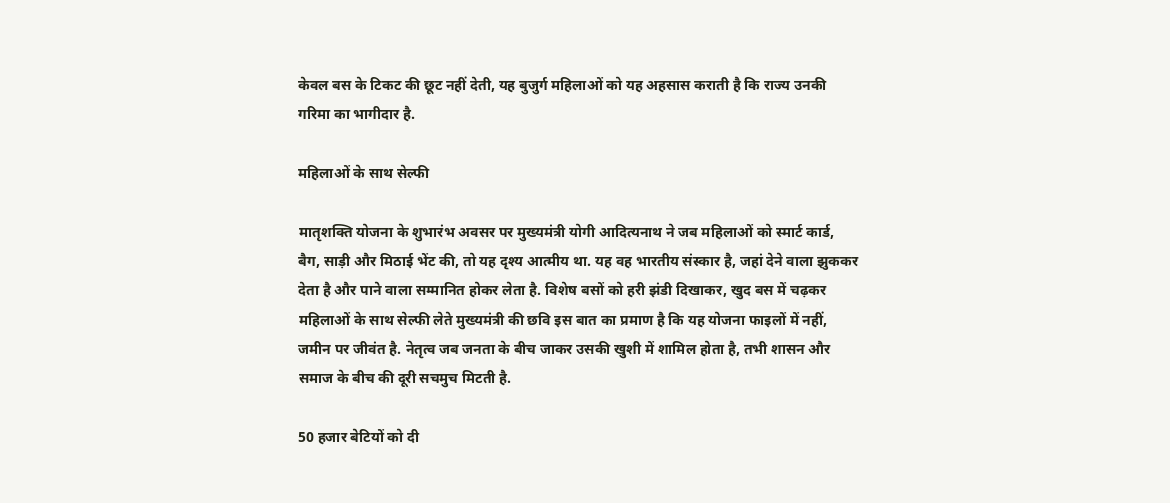केवल बस के टिकट की छूट नहीं देती, यह बुजुर्ग महिलाओं को यह अहसास कराती है कि राज्य उनकी गरिमा का भागीदार है.

महिलाओं के साथ सेल्फी

मातृशक्ति योजना के शुभारंभ अवसर पर मुख्यमंत्री योगी आदित्यनाथ ने जब महिलाओं को स्मार्ट कार्ड, बैग, साड़ी और मिठाई भेंट की, तो यह दृश्य आत्मीय था. यह वह भारतीय संस्कार है, जहां देने वाला झुककर देता है और पाने वाला सम्मानित होकर लेता है. विशेष बसों को हरी झंडी दिखाकर, खुद बस में चढ़कर महिलाओं के साथ सेल्फी लेते मुख्यमंत्री की छवि इस बात का प्रमाण है कि यह योजना फाइलों में नहीं, जमीन पर जीवंत है. नेतृत्व जब जनता के बीच जाकर उसकी खुशी में शामिल होता है, तभी शासन और समाज के बीच की दूरी सचमुच मिटती है.

50 हजार बेटियों को दी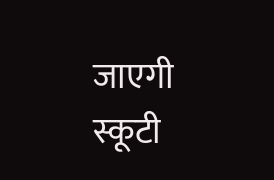जाएगी स्कूटी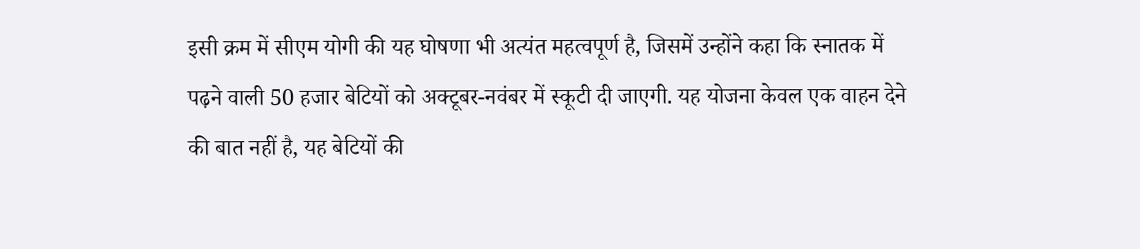इसी क्रम में सीएम योगी की यह घोषणा भी अत्यंत महत्वपूर्ण है, जिसमें उन्होंने कहा कि स्नातक में पढ़ने वाली 50 हजार बेटियों को अक्टूबर-नवंबर में स्कूटी दी जाएगी. यह योजना केवल एक वाहन देने की बात नहीं है, यह बेटियों की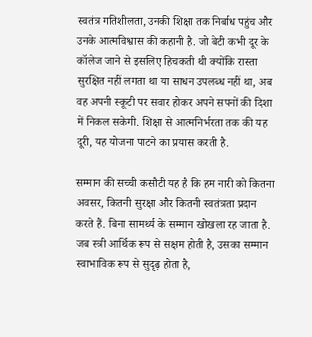स्वतंत्र गतिशीलता, उनकी शिक्षा तक निर्बाध पहुंच और उनके आत्मविश्वास की कहानी है. जो बेटी कभी दूर के कॉलेज जाने से इसलिए हिचकती थी क्योंकि रास्ता सुरक्षित नहीं लगता था या साधन उपलब्ध नहीं था, अब वह अपनी स्कूटी पर सवार होकर अपने सपनों की दिशा में निकल सकेगी. शिक्षा से आत्मनिर्भरता तक की यह दूरी, यह योजना पाटने का प्रयास करती है.

सम्मान की सच्ची कसौटी यह है कि हम नारी को कितना अवसर, कितनी सुरक्षा और कितनी स्वतंत्रता प्रदान करते हैं. बिना सामर्थ्य के सम्मान खोखला रह जाता है. जब स्त्री आर्थिक रूप से सक्षम होती है, उसका सम्मान स्वाभाविक रूप से सुदृढ़ होता है,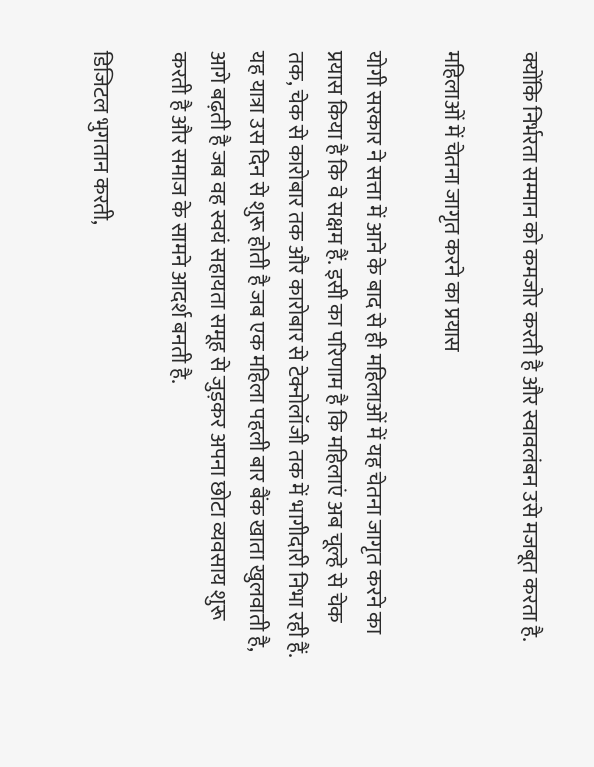क्योंकि निर्भरता सम्मान को कमजोर करती है और स्वावलंबन उसे मजबूत करता है.

महिलाओं में चेतना जागृत करने का प्रयास

योगी सरकार ने सत्ता में आने के बाद से ही महिलाओं में यह चेतना जागृत करने का प्रयास किया है कि वे सक्षम हैं. इसी का परिणाम है कि महिलाएं अब चूल्हे से चेक तक, चेक से कारोबार तक और कारोबार से टेक्नोलॉजी तक में भागीदारी निभा रही हैं. यह यात्रा उस दिन से शुरू होती है जब एक महिला पहली बार बैंक खाता खुलवाती है, आगे बढ़ती है जब वह स्वयं सहायता समूह से जुड़कर अपना छोटा व्यवसाय शुरू करती है और समाज के सामने आदर्श बनती है.

डिजिटल भुगतान करती,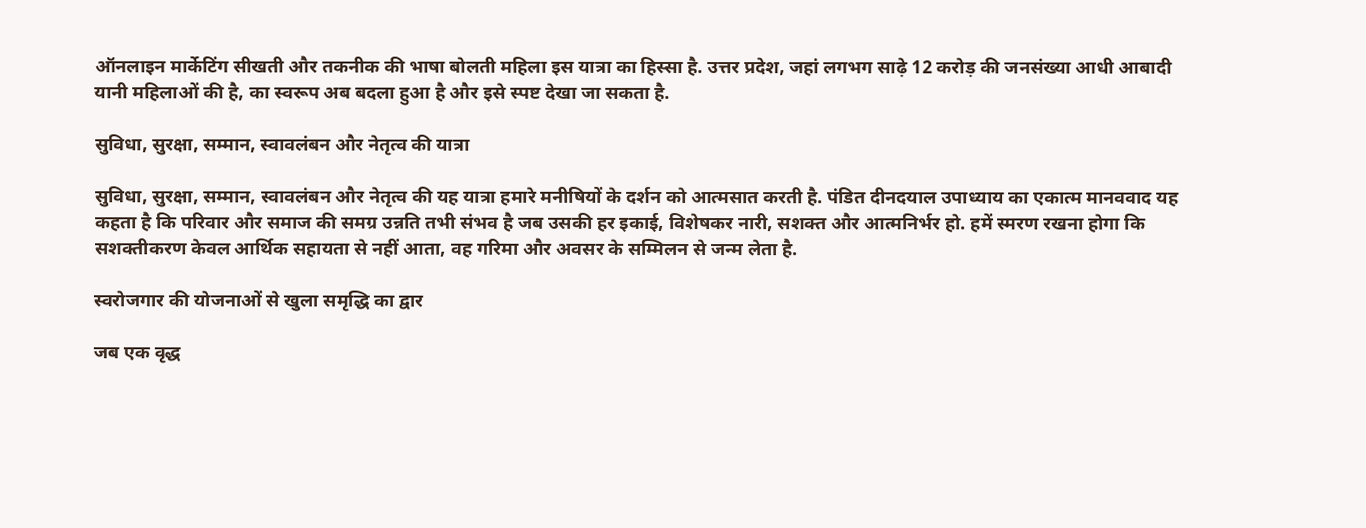ऑनलाइन मार्केटिंग सीखती और तकनीक की भाषा बोलती महिला इस यात्रा का हिस्सा है. उत्तर प्रदेश, जहां लगभग साढ़े 12 करोड़ की जनसंख्या आधी आबादी यानी महिलाओं की है, का स्वरूप अब बदला हुआ है और इसे स्पष्ट देखा जा सकता है.

सुविधा, सुरक्षा, सम्मान, स्वावलंबन और नेतृत्व की यात्रा

सुविधा, सुरक्षा, सम्मान, स्वावलंबन और नेतृत्व की यह यात्रा हमारे मनीषियों के दर्शन को आत्मसात करती है. पंडित दीनदयाल उपाध्याय का एकात्म मानववाद यह कहता है कि परिवार और समाज की समग्र उन्नति तभी संभव है जब उसकी हर इकाई, विशेषकर नारी, सशक्त और आत्मनिर्भर हो. हमें स्मरण रखना होगा कि सशक्तीकरण केवल आर्थिक सहायता से नहीं आता, वह गरिमा और अवसर के सम्मिलन से जन्म लेता है.

स्वरोजगार की योजनाओं से खुला समृद्धि का द्वार

जब एक वृद्ध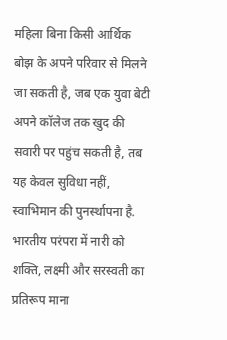महिला बिना किसी आर्थिक बोझ के अपने परिवार से मिलने जा सकती है, जब एक युवा बेटी अपने कॉलेज तक खुद की सवारी पर पहुंच सकती है, तब यह केवल सुविधा नहीं, स्वाभिमान की पुनर्स्थापना है. भारतीय परंपरा में नारी को शक्ति, लक्ष्मी और सरस्वती का प्रतिरूप माना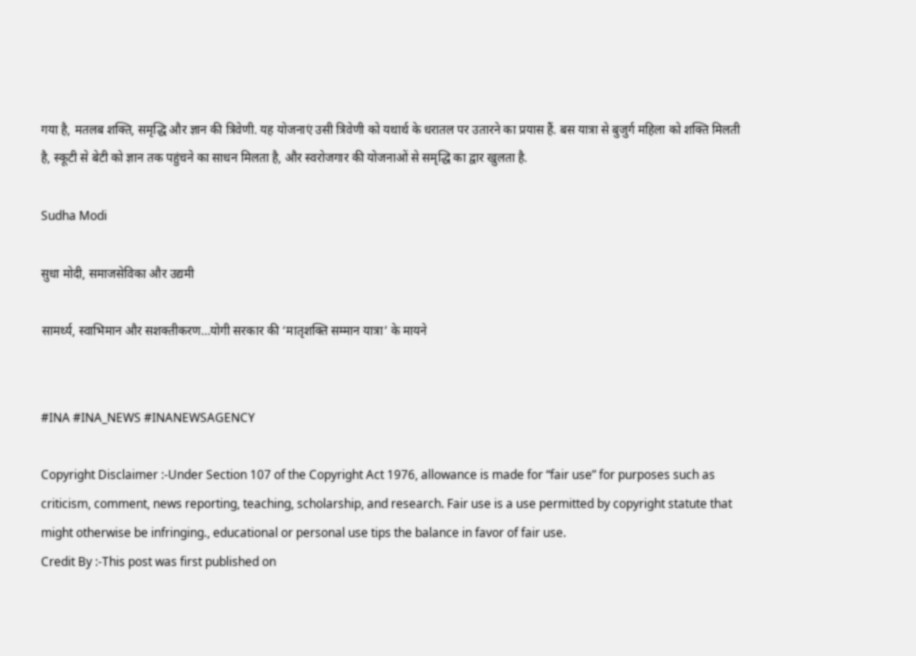गया है, मतलब शक्ति, समृद्धि और ज्ञान की त्रिवेणी. यह योजनाएं उसी त्रिवेणी को यथार्थ के धरातल पर उतारने का प्रयास हैं. बस यात्रा से बुजुर्ग महिला को शक्ति मिलती है, स्कूटी से बेटी को ज्ञान तक पहुंचने का साधन मिलता है, और स्वरोजगार की योजनाओं से समृद्धि का द्वार खुलता है.

Sudha Modi

सुधा मोदी, समाजसेविका और उद्यमी

सामर्थ्य, स्वाभिमान और सशक्तीकरण…योगी सरकार की ‘मातृशक्ति सम्मान यात्रा’ के मायने


#INA #INA_NEWS #INANEWSAGENCY

Copyright Disclaimer :-Under Section 107 of the Copyright Act 1976, allowance is made for “fair use” for purposes such as criticism, comment, news reporting, teaching, scholarship, and research. Fair use is a use permitted by copyright statute that might otherwise be infringing., educational or personal use tips the balance in favor of fair use.
Credit By :-This post was first published on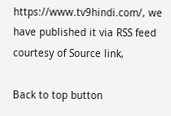https://www.tv9hindi.com/, we have published it via RSS feed courtesy of Source link,

Back to top button